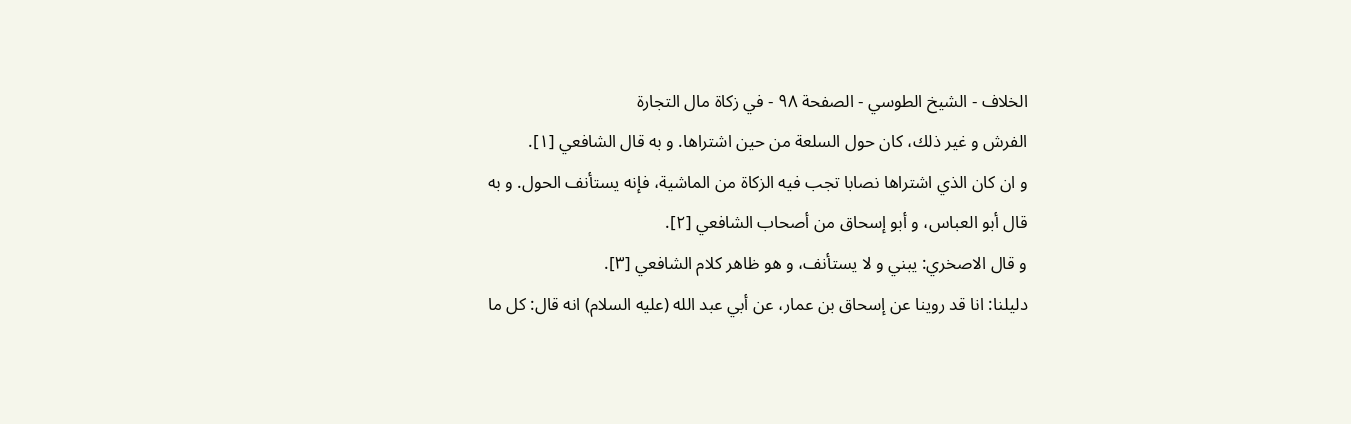الخلاف - الشيخ الطوسي - الصفحة ٩٨ - في زكاة مال التجارة
الفرش و غير ذلك، كان حول السلعة من حين اشتراها. و به قال الشافعي [١].
و ان كان الذي اشتراها نصابا تجب فيه الزكاة من الماشية، فإنه يستأنف الحول. و به قال أبو العباس، و أبو إسحاق من أصحاب الشافعي [٢].
و قال الاصخري: يبني و لا يستأنف، و هو ظاهر كلام الشافعي [٣].
دليلنا: انا قد روينا عن إسحاق بن عمار، عن أبي عبد الله (عليه السلام) انه قال: كل ما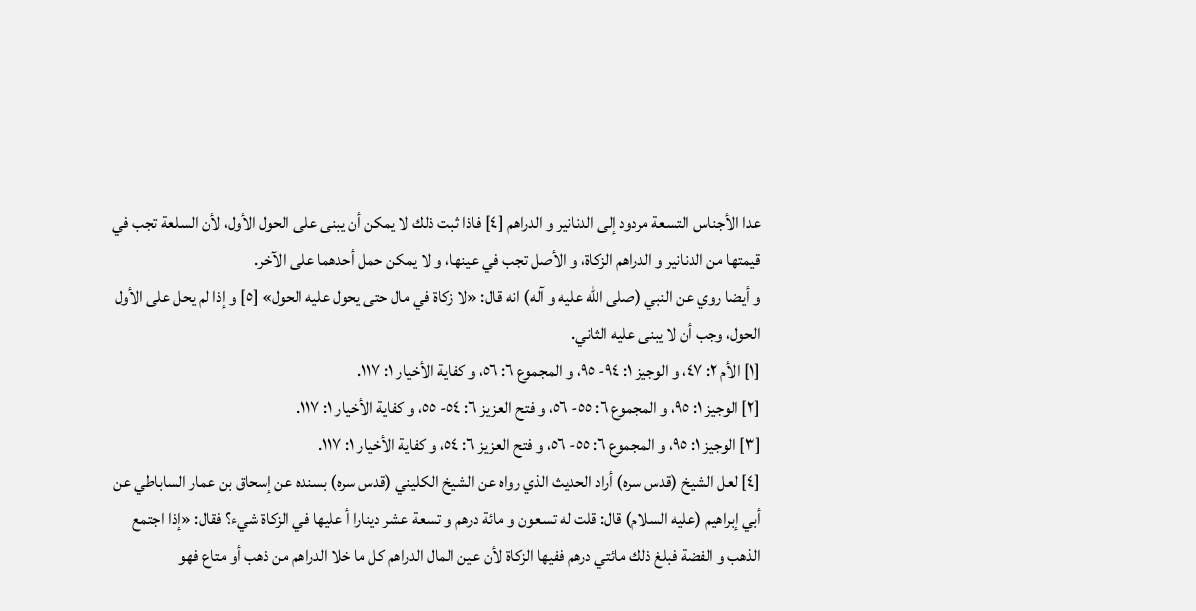عدا الأجناس التسعة مردود إلى الدنانير و الدراهم [٤] فاذا ثبت ذلك لا يمكن أن يبنى على الحول الأول، لأن السلعة تجب في قيمتها من الدنانير و الدراهم الزكاة، و الأصل تجب في عينها، و لا يمكن حمل أحدهما على الآخر.
و أيضا روي عن النبي (صلى الله عليه و آله) انه قال: «لا زكاة في مال حتى يحول عليه الحول» [٥] و إذا لم يحل على الأول الحول، وجب أن لا يبنى عليه الثاني.
[١] الأم ٢: ٤٧، و الوجيز ١: ٩٤- ٩٥، و المجموع ٦: ٥٦، و كفاية الأخيار ١: ١١٧.
[٢] الوجيز ١: ٩٥، و المجموع ٦: ٥٥- ٥٦، و فتح العزيز ٦: ٥٤- ٥٥، و كفاية الأخيار ١: ١١٧.
[٣] الوجيز ١: ٩٥، و المجموع ٦: ٥٥- ٥٦، و فتح العزيز ٦: ٥٤، و كفاية الأخيار ١: ١١٧.
[٤] لعل الشيخ (قدس سره) أراد الحديث الذي رواه عن الشيخ الكليني (قدس سره) بسنده عن إسحاق بن عمار الساباطي عن أبي إبراهيم (عليه السلام) قال: قلت له تسعون و مائة درهم و تسعة عشر دينارا أ عليها في الزكاة شيء؟ فقال: «إذا اجتمع الذهب و الفضة فبلغ ذلك مائتي درهم ففيها الزكاة لأن عين المال الدراهم كل ما خلا الدراهم من ذهب أو متاع فهو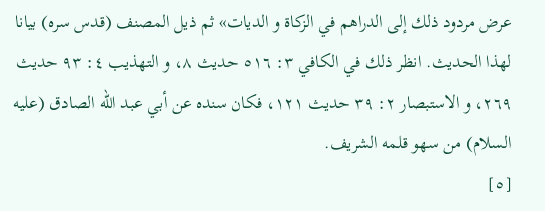عرض مردود ذلك إلى الدراهم في الزكاة و الديات» ثم ذيل المصنف (قدس سره) بيانا لهذا الحديث. انظر ذلك في الكافي ٣: ٥١٦ حديث ٨، و التهذيب ٤: ٩٣ حديث ٢٦٩، و الاستبصار ٢: ٣٩ حديث ١٢١، فكان سنده عن أبي عبد الله الصادق (عليه السلام) من سهو قلمه الشريف.
[٥]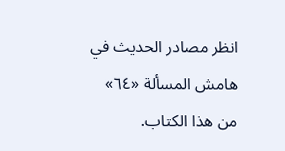انظر مصادر الحديث في هامش المسألة «٦٤» من هذا الكتاب.